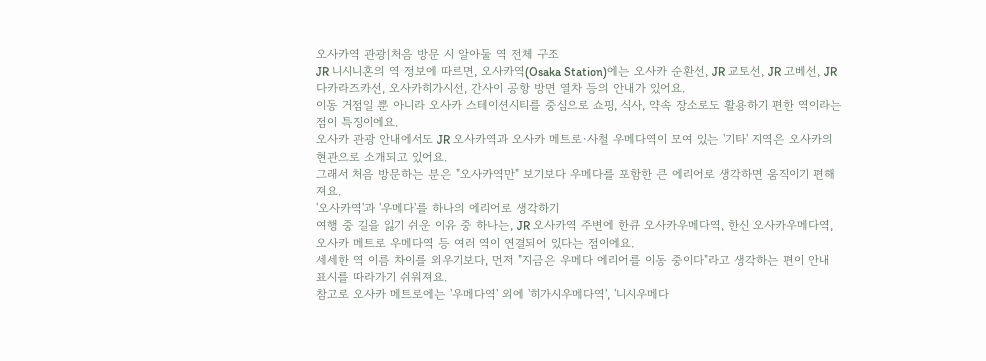오사카역 관광|처음 방문 시 알아둘 역 전체 구조
JR 니시니혼의 역 정보에 따르면, 오사카역(Osaka Station)에는 오사카 순환선, JR 교토선, JR 고베선, JR 다카라즈카선, 오사카히가시선, 간사이 공항 방면 열차 등의 안내가 있어요.
이동 거점일 뿐 아니라 오사카 스테이션시티를 중심으로 쇼핑, 식사, 약속 장소로도 활용하기 편한 역이라는 점이 특징이에요.
오사카 관광 안내에서도 JR 오사카역과 오사카 메트로·사철 우메다역이 모여 있는 '기타' 지역은 오사카의 현관으로 소개되고 있어요.
그래서 처음 방문하는 분은 "오사카역만" 보기보다 우메다를 포함한 큰 에리어로 생각하면 움직이기 편해져요.
'오사카역'과 '우메다'를 하나의 에리어로 생각하기
여행 중 길을 잃기 쉬운 이유 중 하나는, JR 오사카역 주변에 한큐 오사카우메다역, 한신 오사카우메다역, 오사카 메트로 우메다역 등 여러 역이 연결되어 있다는 점이에요.
세세한 역 이름 차이를 외우기보다, 먼저 "지금은 우메다 에리어를 이동 중이다"라고 생각하는 편이 안내 표시를 따라가기 쉬워져요.
참고로 오사카 메트로에는 '우메다역' 외에 '히가시우메다역', '니시우메다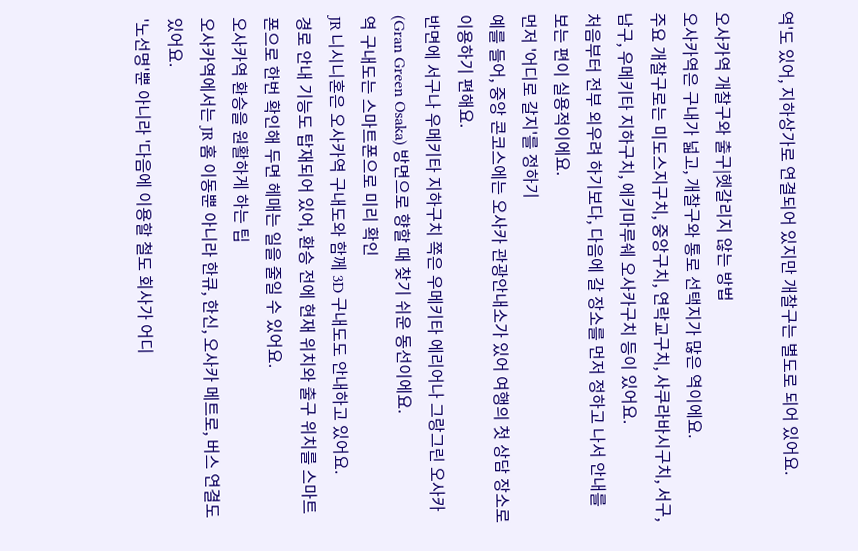역'도 있어, 지하상가로 연결되어 있지만 개찰구는 별도로 되어 있어요.

오사카역 개찰구와 출구|헷갈리지 않는 방법
오사카역은 구내가 넓고, 개찰구와 통로 선택지가 많은 역이에요.
주요 개찰구로는 미도스지구치, 중앙구치, 연락교구치, 사쿠라바시구치, 서구, 남구, 우메키타 지하구치, 에키마루쉐 오사카구치 등이 있어요.
처음부터 전부 외우려 하기보다, 다음에 갈 장소를 먼저 정하고 나서 안내를 보는 편이 실용적이에요.
먼저 '어디로 갈지'를 정하기
예를 들어, 중앙 콘코스에는 오사카 관광안내소가 있어 여행의 첫 상담 장소로 이용하기 편해요.
반면에 서구나 우메키타 지하구치 쪽은 우메키타 에리어나 그랑그린 오사카(Gran Green Osaka) 방면으로 향할 때 찾기 쉬운 동선이에요.
역 구내도는 스마트폰으로 미리 확인
JR 니시니혼은 오사카역 구내도와 함께 3D 구내도도 안내하고 있어요.
경로 안내 기능도 탑재되어 있어, 환승 전에 현재 위치와 출구 위치를 스마트폰으로 한번 확인해 두면 헤매는 일을 줄일 수 있어요.
오사카역 환승을 원활하게 하는 팁
오사카역에서는 JR 홈 이동뿐 아니라 한큐, 한신, 오사카 메트로, 버스 연결도 있어요.
'노선명'뿐 아니라 '다음에 이용할 철도 회사가 어디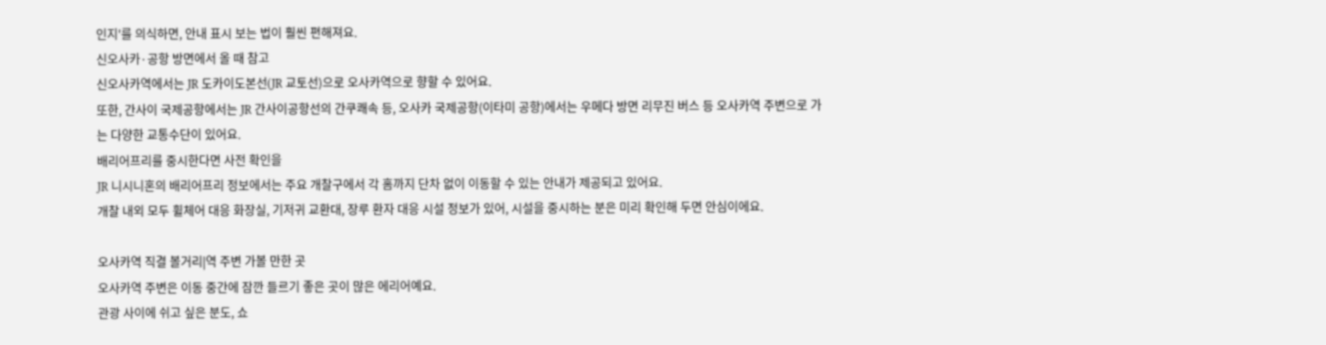인지'를 의식하면, 안내 표시 보는 법이 훨씬 편해져요.
신오사카·공항 방면에서 올 때 참고
신오사카역에서는 JR 도카이도본선(JR 교토선)으로 오사카역으로 향할 수 있어요.
또한, 간사이 국제공항에서는 JR 간사이공항선의 간쿠쾌속 등, 오사카 국제공항(이타미 공항)에서는 우메다 방면 리무진 버스 등 오사카역 주변으로 가는 다양한 교통수단이 있어요.
배리어프리를 중시한다면 사전 확인을
JR 니시니혼의 배리어프리 정보에서는 주요 개찰구에서 각 홈까지 단차 없이 이동할 수 있는 안내가 제공되고 있어요.
개찰 내외 모두 휠체어 대응 화장실, 기저귀 교환대, 장루 환자 대응 시설 정보가 있어, 시설을 중시하는 분은 미리 확인해 두면 안심이에요.

오사카역 직결 볼거리|역 주변 가볼 만한 곳
오사카역 주변은 이동 중간에 잠깐 들르기 좋은 곳이 많은 에리어예요.
관광 사이에 쉬고 싶은 분도, 쇼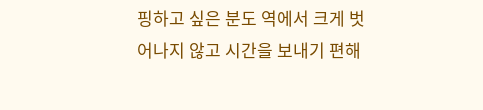핑하고 싶은 분도 역에서 크게 벗어나지 않고 시간을 보내기 편해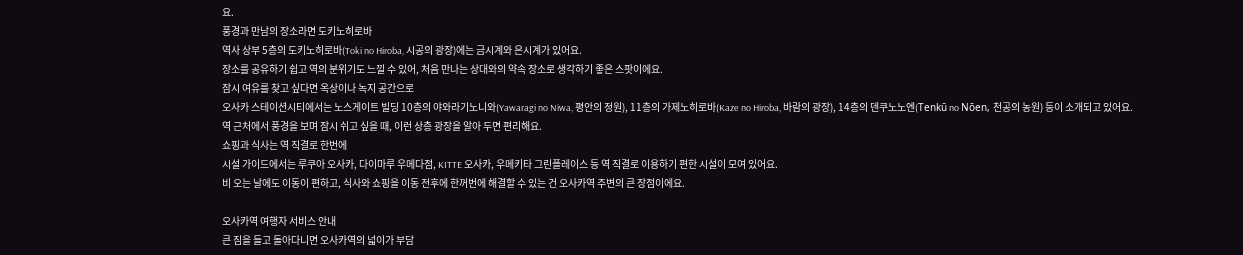요.
풍경과 만남의 장소라면 도키노히로바
역사 상부 5층의 도키노히로바(Toki no Hiroba, 시공의 광장)에는 금시계와 은시계가 있어요.
장소를 공유하기 쉽고 역의 분위기도 느낄 수 있어, 처음 만나는 상대와의 약속 장소로 생각하기 좋은 스팟이에요.
잠시 여유를 찾고 싶다면 옥상이나 녹지 공간으로
오사카 스테이션시티에서는 노스게이트 빌딩 10층의 야와라기노니와(Yawaragi no Niwa, 평안의 정원), 11층의 가제노히로바(Kaze no Hiroba, 바람의 광장), 14층의 덴쿠노노엔(Tenkū no Nōen, 천공의 농원) 등이 소개되고 있어요.
역 근처에서 풍경을 보며 잠시 쉬고 싶을 때, 이런 상층 광장을 알아 두면 편리해요.
쇼핑과 식사는 역 직결로 한번에
시설 가이드에서는 루쿠아 오사카, 다이마루 우메다점, KITTE 오사카, 우메키타 그린플레이스 등 역 직결로 이용하기 편한 시설이 모여 있어요.
비 오는 날에도 이동이 편하고, 식사와 쇼핑을 이동 전후에 한꺼번에 해결할 수 있는 건 오사카역 주변의 큰 장점이에요.

오사카역 여행자 서비스 안내
큰 짐을 들고 돌아다니면 오사카역의 넓이가 부담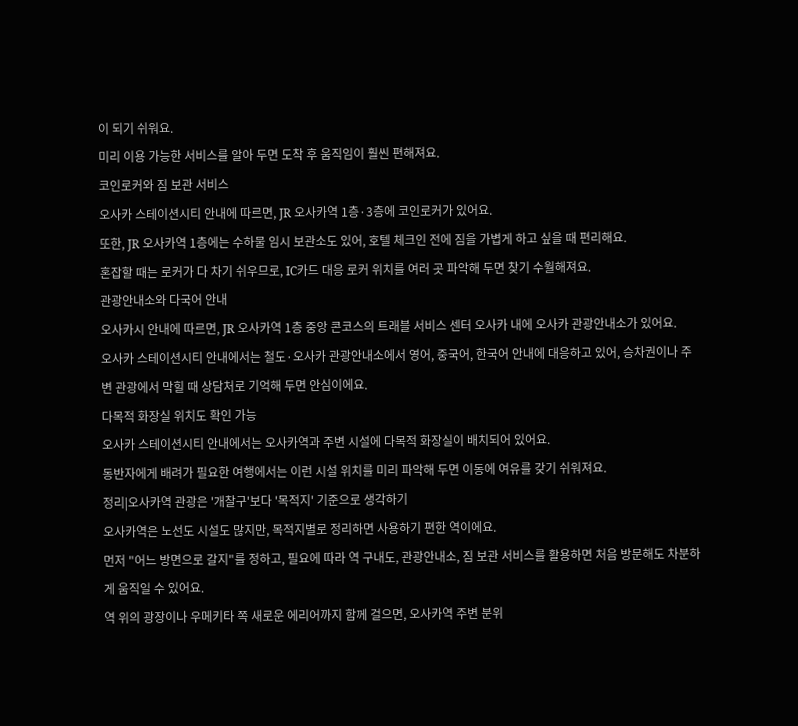이 되기 쉬워요.
미리 이용 가능한 서비스를 알아 두면 도착 후 움직임이 훨씬 편해져요.
코인로커와 짐 보관 서비스
오사카 스테이션시티 안내에 따르면, JR 오사카역 1층·3층에 코인로커가 있어요.
또한, JR 오사카역 1층에는 수하물 임시 보관소도 있어, 호텔 체크인 전에 짐을 가볍게 하고 싶을 때 편리해요.
혼잡할 때는 로커가 다 차기 쉬우므로, IC카드 대응 로커 위치를 여러 곳 파악해 두면 찾기 수월해져요.
관광안내소와 다국어 안내
오사카시 안내에 따르면, JR 오사카역 1층 중앙 콘코스의 트래블 서비스 센터 오사카 내에 오사카 관광안내소가 있어요.
오사카 스테이션시티 안내에서는 철도·오사카 관광안내소에서 영어, 중국어, 한국어 안내에 대응하고 있어, 승차권이나 주변 관광에서 막힐 때 상담처로 기억해 두면 안심이에요.
다목적 화장실 위치도 확인 가능
오사카 스테이션시티 안내에서는 오사카역과 주변 시설에 다목적 화장실이 배치되어 있어요.
동반자에게 배려가 필요한 여행에서는 이런 시설 위치를 미리 파악해 두면 이동에 여유를 갖기 쉬워져요.
정리|오사카역 관광은 '개찰구'보다 '목적지' 기준으로 생각하기
오사카역은 노선도 시설도 많지만, 목적지별로 정리하면 사용하기 편한 역이에요.
먼저 "어느 방면으로 갈지"를 정하고, 필요에 따라 역 구내도, 관광안내소, 짐 보관 서비스를 활용하면 처음 방문해도 차분하게 움직일 수 있어요.
역 위의 광장이나 우메키타 쪽 새로운 에리어까지 함께 걸으면, 오사카역 주변 분위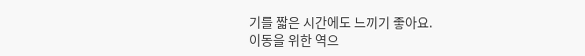기를 짧은 시간에도 느끼기 좋아요.
이동을 위한 역으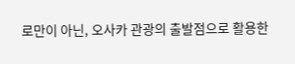로만이 아닌, 오사카 관광의 출발점으로 활용한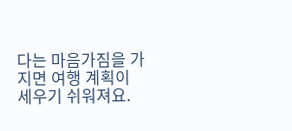다는 마음가짐을 가지면 여행 계획이 세우기 쉬워져요.